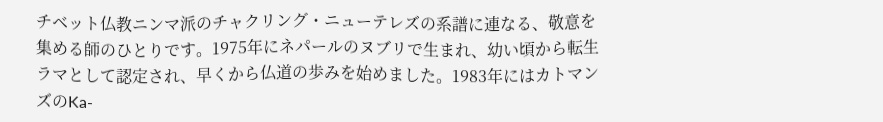チベット仏教ニンマ派のチャクリング・ニューテレズの系譜に連なる、敬意を集める師のひとりです。1975年にネパールのヌブリで生まれ、幼い頃から転生ラマとして認定され、早くから仏道の歩みを始めました。1983年にはカトマンズのKa-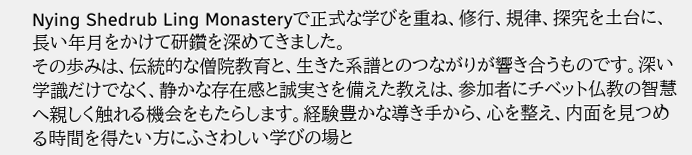Nying Shedrub Ling Monasteryで正式な学びを重ね、修行、規律、探究を土台に、長い年月をかけて研鑽を深めてきました。
その歩みは、伝統的な僧院教育と、生きた系譜とのつながりが響き合うものです。深い学識だけでなく、静かな存在感と誠実さを備えた教えは、参加者にチベット仏教の智慧へ親しく触れる機会をもたらします。経験豊かな導き手から、心を整え、内面を見つめる時間を得たい方にふさわしい学びの場と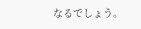なるでしょう。